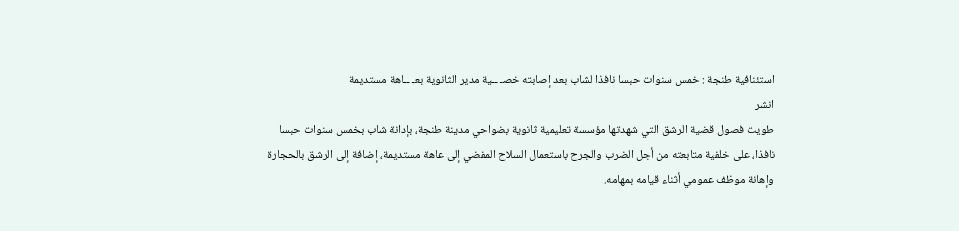استئنافية طنجة : خمس سنوات حبسا نافذا لشاب بعد إصابته خصـ ــية مدير الثانوية بعـ ــاهة مستديمة
انشر
طويت فصول قضية الرشق التي شهدتها مؤسسة تعليمية ثانوية بضواحي مدينة طنجة، بإدانة شاب بخمس سنوات حبسا نافذا، على خلفية متابعته من أجل الضرب والجرح باستعمال السلاح المفضي إلى عاهة مستديمة، إضافة إلى الرشق بالحجارة وإهانة موظف عمومي أثناء قيامه بمهامه.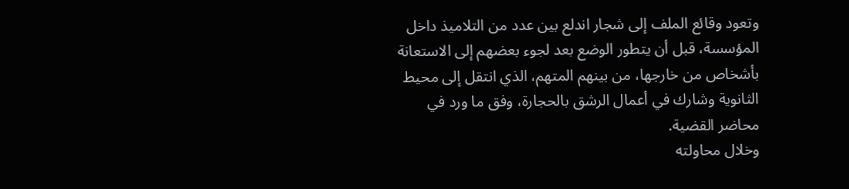وتعود وقائع الملف إلى شجار اندلع بين عدد من التلاميذ داخل المؤسسة، قبل أن يتطور الوضع بعد لجوء بعضهم إلى الاستعانة بأشخاص من خارجها، من بينهم المتهم، الذي انتقل إلى محيط الثانوية وشارك في أعمال الرشق بالحجارة، وفق ما ورد في محاضر القضية.
وخلال محاولته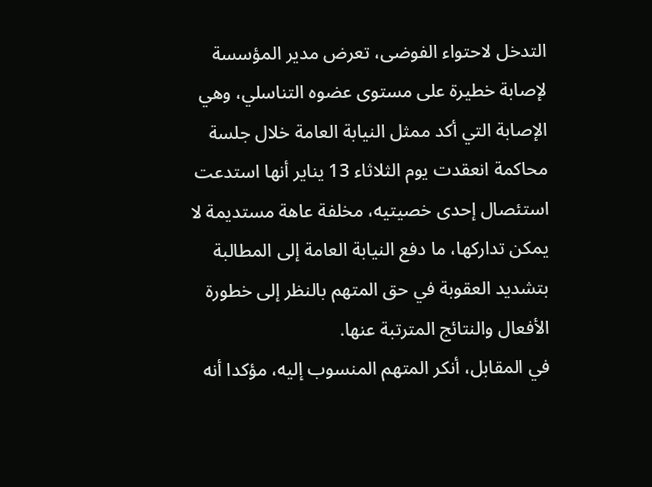التدخل لاحتواء الفوضى، تعرض مدير المؤسسة لإصابة خطيرة على مستوى عضوه التناسلي، وهي الإصابة التي أكد ممثل النيابة العامة خلال جلسة محاكمة انعقدت يوم الثلاثاء 13 يناير أنها استدعت استئصال إحدى خصيتيه، مخلفة عاهة مستديمة لا يمكن تداركها، ما دفع النيابة العامة إلى المطالبة بتشديد العقوبة في حق المتهم بالنظر إلى خطورة الأفعال والنتائج المترتبة عنها.
في المقابل، أنكر المتهم المنسوب إليه، مؤكدا أنه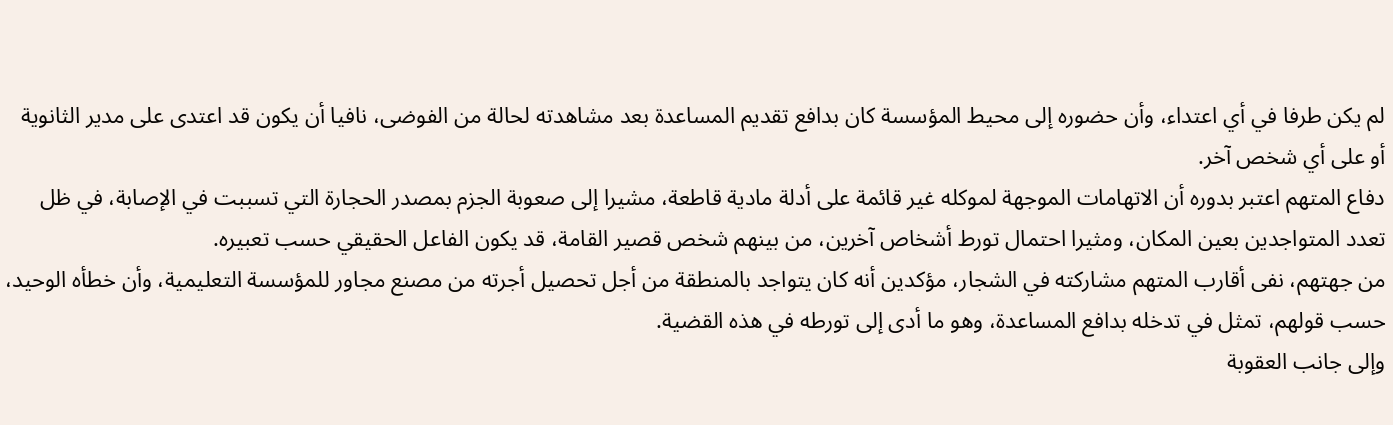لم يكن طرفا في أي اعتداء، وأن حضوره إلى محيط المؤسسة كان بدافع تقديم المساعدة بعد مشاهدته لحالة من الفوضى، نافيا أن يكون قد اعتدى على مدير الثانوية أو على أي شخص آخر.
دفاع المتهم اعتبر بدوره أن الاتهامات الموجهة لموكله غير قائمة على أدلة مادية قاطعة، مشيرا إلى صعوبة الجزم بمصدر الحجارة التي تسببت في الإصابة، في ظل تعدد المتواجدين بعين المكان، ومثيرا احتمال تورط أشخاص آخرين، من بينهم شخص قصير القامة، قد يكون الفاعل الحقيقي حسب تعبيره.
من جهتهم، نفى أقارب المتهم مشاركته في الشجار، مؤكدين أنه كان يتواجد بالمنطقة من أجل تحصيل أجرته من مصنع مجاور للمؤسسة التعليمية، وأن خطأه الوحيد، حسب قولهم، تمثل في تدخله بدافع المساعدة، وهو ما أدى إلى تورطه في هذه القضية.
وإلى جانب العقوبة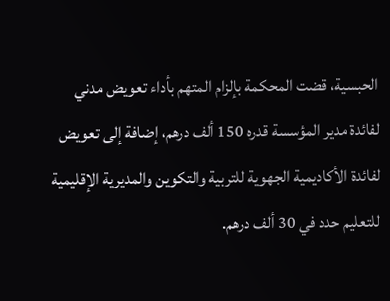الحبسية، قضت المحكمة بإلزام المتهم بأداء تعويض مدني لفائدة مدير المؤسسة قدره 150 ألف درهم، إضافة إلى تعويض لفائدة الأكاديمية الجهوية للتربية والتكوين والمديرية الإقليمية للتعليم حدد في 30 ألف درهم.